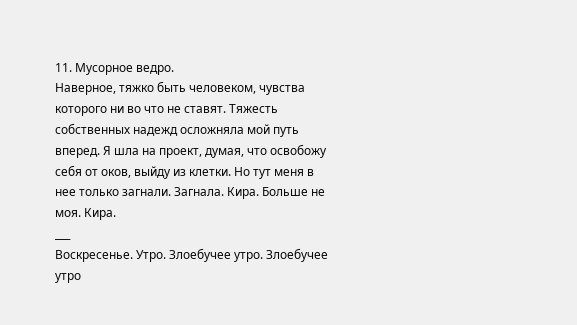11. Мусорное ведро.
Наверное, тяжко быть человеком, чувства которого ни во что не ставят. Тяжесть собственных надежд осложняла мой путь вперед. Я шла на проект, думая, что освобожу себя от оков, выйду из клетки. Но тут меня в нее только загнали. Загнала. Кира. Больше не моя. Кира.
___
Воскресенье. Утро. Злоебучее утро. Злоебучее утро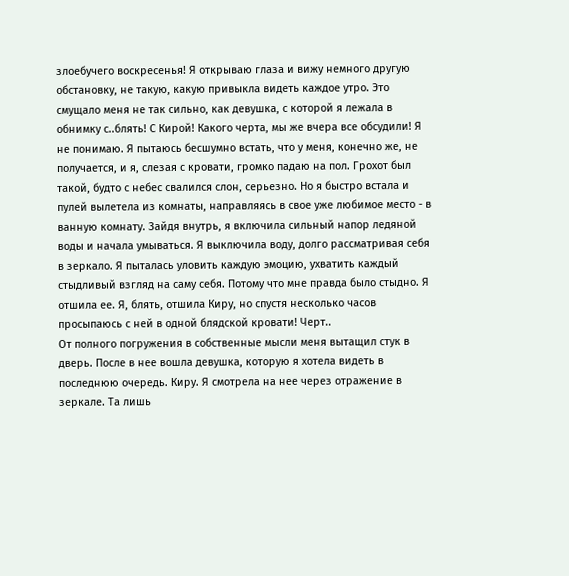злоебучего воскресенья! Я открываю глаза и вижу немного другую обстановку, не такую, какую привыкла видеть каждое утро. Это смущало меня не так сильно, как девушка, с которой я лежала в обнимку с..блять! С Кирой! Какого черта, мы же вчера все обсудили! Я не понимаю. Я пытаюсь бесшумно встать, что у меня, конечно же, не получается, и я, слезая с кровати, громко падаю на пол. Грохот был такой, будто с небес свалился слон, серьезно. Но я быстро встала и пулей вылетела из комнаты, направляясь в свое уже любимое место - в ванную комнату. Зайдя внутрь, я включила сильный напор ледяной воды и начала умываться. Я выключила воду, долго рассматривая себя в зеркало. Я пыталась уловить каждую эмоцию, ухватить каждый стыдливый взгляд на саму себя. Потому что мне правда было стыдно. Я отшила ее. Я, блять, отшила Киру, но спустя несколько часов просыпаюсь с ней в одной блядской кровати! Черт..
От полного погружения в собственные мысли меня вытащил стук в дверь. После в нее вошла девушка, которую я хотела видеть в последнюю очередь. Киру. Я смотрела на нее через отражение в зеркале. Та лишь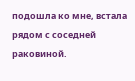подошла ко мне, встала рядом с соседней раковиной.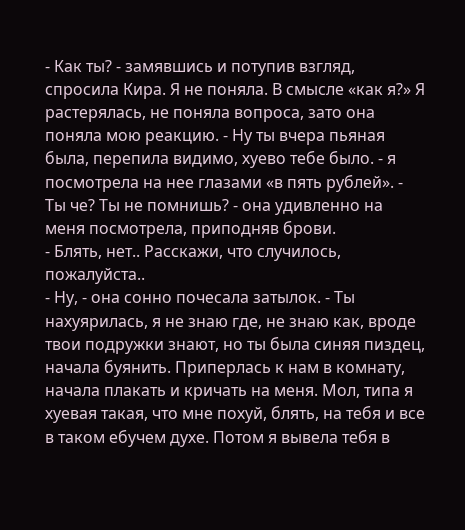- Как ты? - замявшись и потупив взгляд, спросила Кира. Я не поняла. В смысле «как я?» Я растерялась, не поняла вопроса, зато она поняла мою реакцию. - Ну ты вчера пьяная была, перепила видимо, хуево тебе было. - я посмотрела на нее глазами «в пять рублей». - Ты че? Ты не помнишь? - она удивленно на меня посмотрела, приподняв брови.
- Блять, нет.. Расскажи, что случилось, пожалуйста..
- Ну, - она сонно почесала затылок. - Ты нахуярилась, я не знаю где, не знаю как, вроде твои подружки знают, но ты была синяя пиздец, начала буянить. Приперлась к нам в комнату, начала плакать и кричать на меня. Мол, типа я хуевая такая, что мне похуй, блять, на тебя и все в таком ебучем духе. Потом я вывела тебя в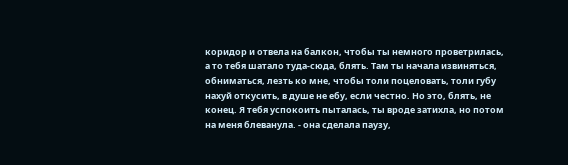коридор и отвела на балкон, чтобы ты немного проветрилась, а то тебя шатало туда-сюда, блять. Там ты начала извиняться, обниматься, лезть ко мне, чтобы толи поцеловать, толи губу нахуй откусить, в душе не ебу, если честно. Но это, блять, не конец. Я тебя успокоить пыталась, ты вроде затихла, но потом на меня блеванула. - она сделала паузу,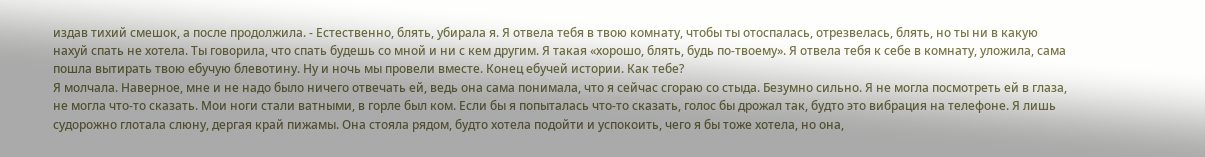издав тихий смешок, а после продолжила. - Естественно, блять, убирала я. Я отвела тебя в твою комнату, чтобы ты отоспалась, отрезвелась, блять, но ты ни в какую нахуй спать не хотела. Ты говорила, что спать будешь со мной и ни с кем другим. Я такая «хорошо, блять, будь по-твоему». Я отвела тебя к себе в комнату, уложила, сама пошла вытирать твою ебучую блевотину. Ну и ночь мы провели вместе. Конец ебучей истории. Как тебе?
Я молчала. Наверное, мне и не надо было ничего отвечать ей, ведь она сама понимала, что я сейчас сгораю со стыда. Безумно сильно. Я не могла посмотреть ей в глаза, не могла что-то сказать. Мои ноги стали ватными, в горле был ком. Если бы я попыталась что-то сказать, голос бы дрожал так, будто это вибрация на телефоне. Я лишь судорожно глотала слюну, дергая край пижамы. Она стояла рядом, будто хотела подойти и успокоить, чего я бы тоже хотела, но она,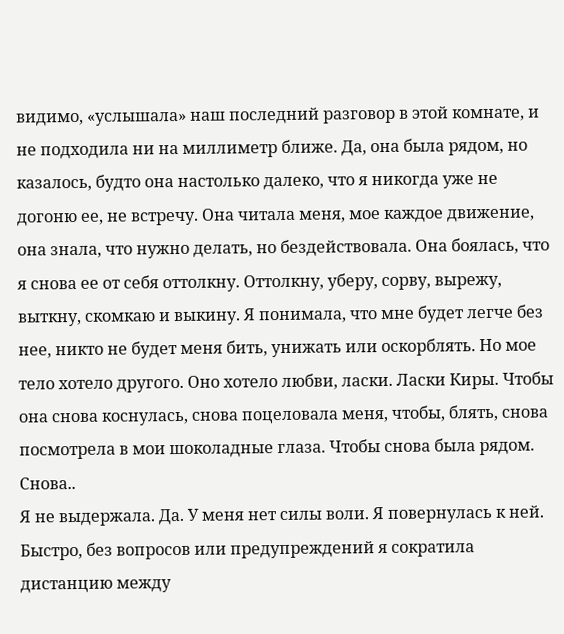видимо, «услышала» наш последний разговор в этой комнате, и не подходила ни на миллиметр ближе. Да, она была рядом, но казалось, будто она настолько далеко, что я никогда уже не догоню ее, не встречу. Она читала меня, мое каждое движение, она знала, что нужно делать, но бездействовала. Она боялась, что я снова ее от себя оттолкну. Оттолкну, уберу, сорву, вырежу, выткну, скомкаю и выкину. Я понимала, что мне будет легче без нее, никто не будет меня бить, унижать или оскорблять. Но мое тело хотело другого. Оно хотело любви, ласки. Ласки Киры. Чтобы она снова коснулась, снова поцеловала меня, чтобы, блять, снова посмотрела в мои шоколадные глаза. Чтобы снова была рядом. Снова..
Я не выдержала. Да. У меня нет силы воли. Я повернулась к ней. Быстро, без вопросов или предупреждений я сократила дистанцию между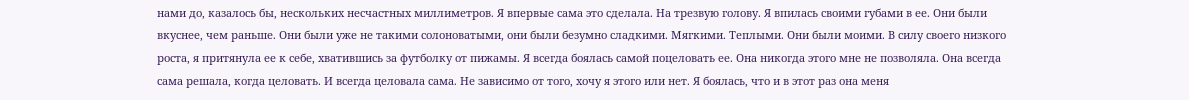нами до, казалось бы, нескольких несчастных миллиметров. Я впервые сама это сделала. На трезвую голову. Я впилась своими губами в ее. Они были вкуснее, чем раньше. Они были уже не такими солоноватыми, они были безумно сладкими. Мягкими. Теплыми. Они были моими. В силу своего низкого роста, я притянула ее к себе, хватившись за футболку от пижамы. Я всегда боялась самой поцеловать ее. Она никогда этого мне не позволяла. Она всегда сама решала, когда целовать. И всегда целовала сама. Не зависимо от того, хочу я этого или нет. Я боялась, что и в этот раз она меня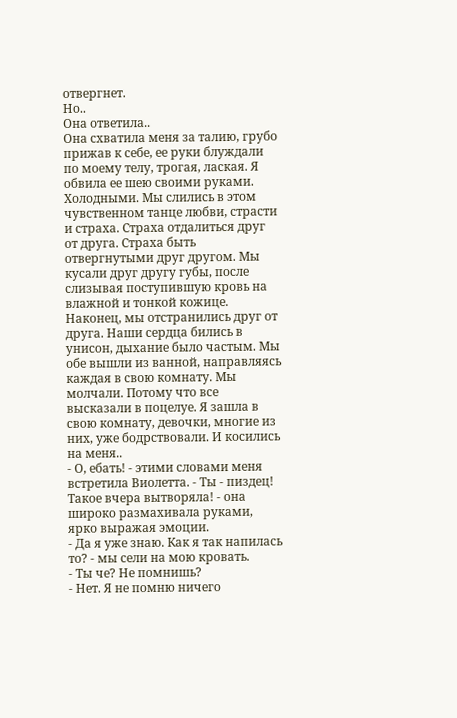отвергнет.
Но..
Она ответила..
Она схватила меня за талию, грубо прижав к себе, ее руки блуждали по моему телу, трогая, лаская. Я обвила ее шею своими руками. Холодными. Мы слились в этом чувственном танце любви, страсти и страха. Страха отдалиться друг от друга. Страха быть отвергнутыми друг другом. Мы кусали друг другу губы, после слизывая поступившую кровь на влажной и тонкой кожице.
Наконец, мы отстранились друг от друга. Наши сердца бились в унисон, дыхание было частым. Мы обе вышли из ванной, направляясь каждая в свою комнату. Мы молчали. Потому что все высказали в поцелуе. Я зашла в свою комнату, девочки, многие из них, уже бодрствовали. И косились на меня..
- О, ебать! - этими словами меня встретила Виолетта. - Ты - пиздец! Такое вчера вытворяла! - она широко размахивала руками, ярко выражая эмоции.
- Да я уже знаю. Как я так напилась то? - мы сели на мою кровать.
- Ты че? Не помнишь?
- Нет. Я не помню ничего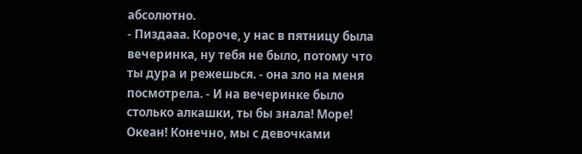абсолютно.
- Пиздааа. Короче, у нас в пятницу была вечеринка, ну тебя не было, потому что ты дура и режешься. - она зло на меня посмотрела. - И на вечеринке было столько алкашки, ты бы знала! Море! Океан! Конечно, мы с девочками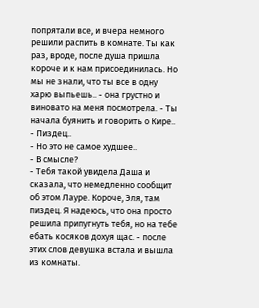попрятали все, и вчера немного решили распить в комнате. Ты как раз, вроде, после душа пришла короче и к нам присоединилась. Но мы не знали, что ты все в одну харю выпьешь.. - она грустно и виновато на меня посмотрела. - Ты начала буянить и говорить о Кире..
- Пиздец..
- Но это не самое худшее..
- В смысле?
- Тебя такой увидела Даша и сказала, что немедленно сообщит об этом Лауре. Короче, Эля, там пиздец. Я надеюсь, что она просто решила припугнуть тебя, но на тебе ебать косяков дохуя щас. - после этих слов девушка встала и вышла из комнаты.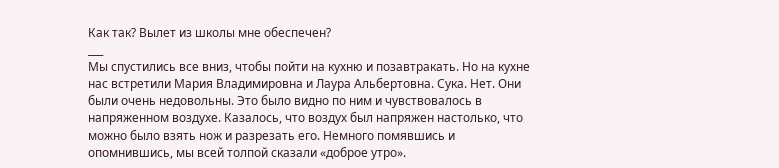Как так? Вылет из школы мне обеспечен?
___
Мы спустились все вниз, чтобы пойти на кухню и позавтракать. Но на кухне нас встретили Мария Владимировна и Лаура Альбертовна. Сука. Нет. Они были очень недовольны. Это было видно по ним и чувствовалось в напряженном воздухе. Казалось, что воздух был напряжен настолько, что можно было взять нож и разрезать его. Немного помявшись и опомнившись, мы всей толпой сказали «доброе утро».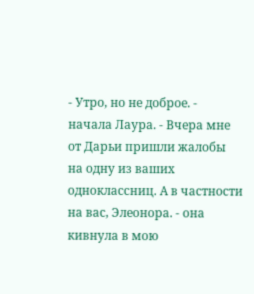- Утро, но не доброе. - начала Лаура. - Вчера мне от Дарьи пришли жалобы на одну из ваших одноклассниц. А в частности на вас, Элеонора. - она кивнула в мою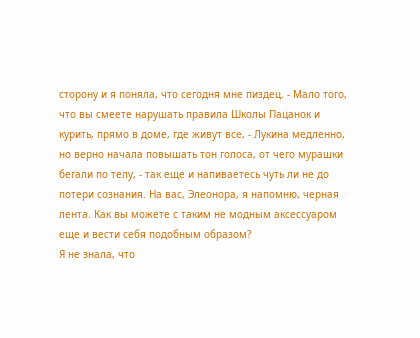сторону и я поняла, что сегодня мне пиздец. - Мало того, что вы смеете нарушать правила Школы Пацанок и курить, прямо в доме, где живут все, - Лукина медленно, но верно начала повышать тон голоса, от чего мурашки бегали по телу, - так еще и напиваетесь чуть ли не до потери сознания. На вас, Элеонора, я напомню, черная лента. Как вы можете с таким не модным аксессуаром еще и вести себя подобным образом?
Я не знала, что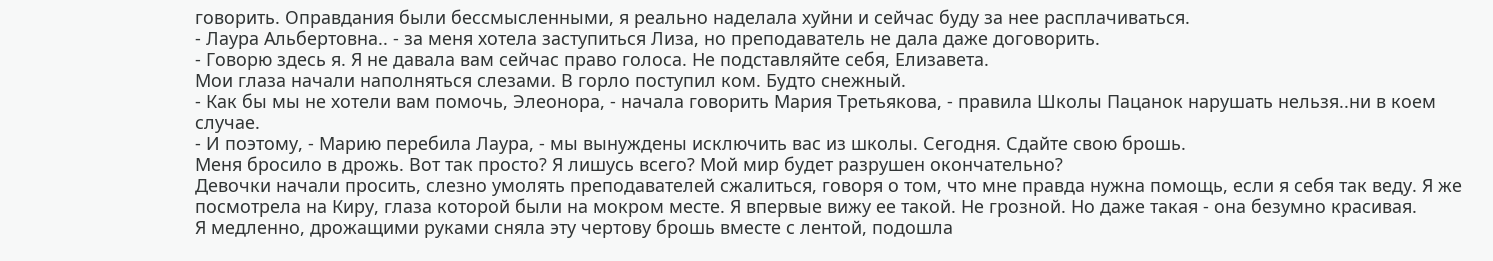говорить. Оправдания были бессмысленными, я реально наделала хуйни и сейчас буду за нее расплачиваться.
- Лаура Альбертовна.. - за меня хотела заступиться Лиза, но преподаватель не дала даже договорить.
- Говорю здесь я. Я не давала вам сейчас право голоса. Не подставляйте себя, Елизавета.
Мои глаза начали наполняться слезами. В горло поступил ком. Будто снежный.
- Как бы мы не хотели вам помочь, Элеонора, - начала говорить Мария Третьякова, - правила Школы Пацанок нарушать нельзя..ни в коем случае.
- И поэтому, - Марию перебила Лаура, - мы вынуждены исключить вас из школы. Сегодня. Сдайте свою брошь.
Меня бросило в дрожь. Вот так просто? Я лишусь всего? Мой мир будет разрушен окончательно?
Девочки начали просить, слезно умолять преподавателей сжалиться, говоря о том, что мне правда нужна помощь, если я себя так веду. Я же посмотрела на Киру, глаза которой были на мокром месте. Я впервые вижу ее такой. Не грозной. Но даже такая - она безумно красивая.
Я медленно, дрожащими руками сняла эту чертову брошь вместе с лентой, подошла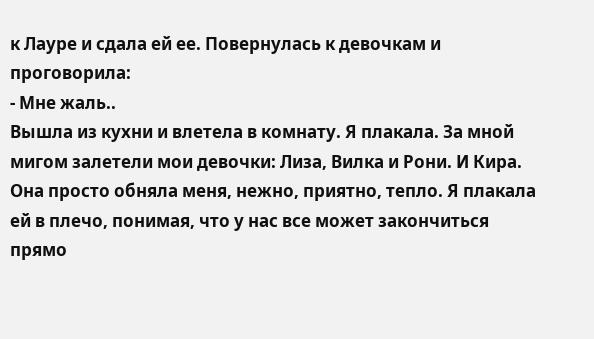к Лауре и сдала ей ее. Повернулась к девочкам и проговорила:
- Мне жаль..
Вышла из кухни и влетела в комнату. Я плакала. За мной мигом залетели мои девочки: Лиза, Вилка и Рони. И Кира. Она просто обняла меня, нежно, приятно, тепло. Я плакала ей в плечо, понимая, что у нас все может закончиться прямо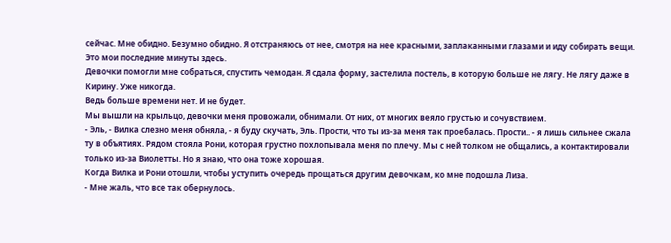сейчас. Мне обидно. Безумно обидно. Я отстраняюсь от нее, смотря на нее красными, заплаканными глазами и иду собирать вещи.
Это мои последние минуты здесь.
Девочки помогли мне собраться, спустить чемодан. Я сдала форму, застелила постель, в которую больше не лягу. Не лягу даже в Кирину. Уже никогда.
Ведь больше времени нет. И не будет.
Мы вышли на крыльцо, девочки меня провожали, обнимали. От них, от многих веяло грустью и сочувствием.
- Эль, - Вилка слезно меня обняла, - я буду скучать, Эль. Прости, что ты из-за меня так проебалась. Прости.. - я лишь сильнее сжала ту в объятиях. Рядом стояла Рони, которая грустно похлопывала меня по плечу. Мы с ней толком не общались, а контактировали только из-за Виолетты. Но я знаю, что она тоже хорошая.
Когда Вилка и Рони отошли, чтобы уступить очередь прощаться другим девочкам, ко мне подошла Лиза.
- Мне жаль, что все так обернулось.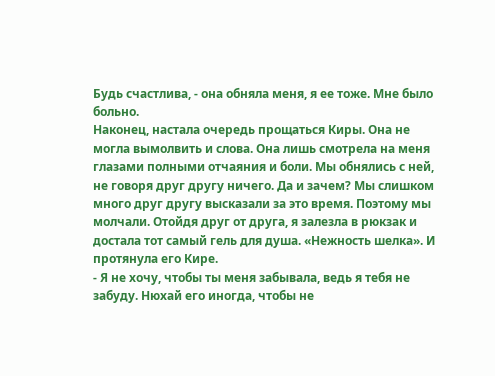Будь счастлива, - она обняла меня, я ее тоже. Мне было больно.
Наконец, настала очередь прощаться Киры. Она не могла вымолвить и слова. Она лишь смотрела на меня глазами полными отчаяния и боли. Мы обнялись с ней, не говоря друг другу ничего. Да и зачем? Мы слишком много друг другу высказали за это время. Поэтому мы молчали. Отойдя друг от друга, я залезла в рюкзак и достала тот самый гель для душа. «Нежность шелка». И протянула его Кире.
- Я не хочу, чтобы ты меня забывала, ведь я тебя не забуду. Нюхай его иногда, чтобы не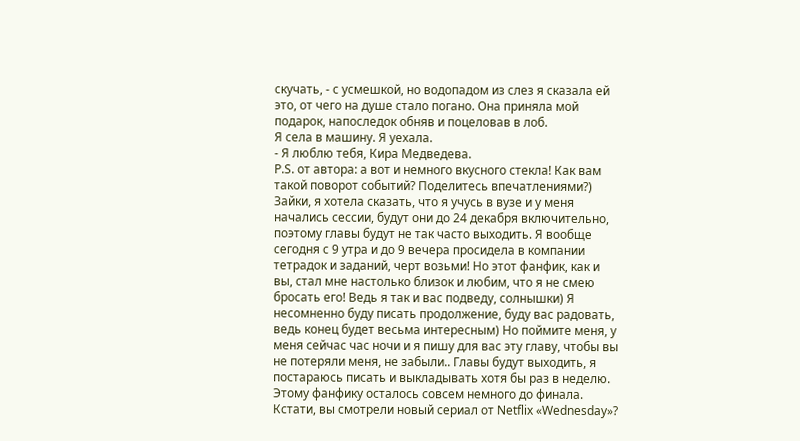скучать, - с усмешкой, но водопадом из слез я сказала ей это, от чего на душе стало погано. Она приняла мой подарок, напоследок обняв и поцеловав в лоб.
Я села в машину. Я уехала.
- Я люблю тебя, Кира Медведева.
P.S. от автора: а вот и немного вкусного стекла! Как вам такой поворот событий? Поделитесь впечатлениями?)
Зайки, я хотела сказать, что я учусь в вузе и у меня начались сессии, будут они до 24 декабря включительно, поэтому главы будут не так часто выходить. Я вообще сегодня с 9 утра и до 9 вечера просидела в компании тетрадок и заданий, черт возьми! Но этот фанфик, как и вы, стал мне настолько близок и любим, что я не смею бросать его! Ведь я так и вас подведу, солнышки) Я несомненно буду писать продолжение, буду вас радовать, ведь конец будет весьма интересным) Но поймите меня, у меня сейчас час ночи и я пишу для вас эту главу, чтобы вы не потеряли меня, не забыли.. Главы будут выходить, я постараюсь писать и выкладывать хотя бы раз в неделю. Этому фанфику осталось совсем немного до финала.
Кстати, вы смотрели новый сериал от Netflix «Wednesday»?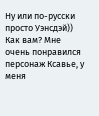Ну или по-русски просто Уэнсдэй)) Как вам? Мне очень понравился персонаж Ксавье, у меня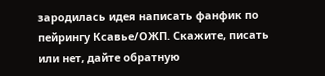зародилась идея написать фанфик по пейрингу Ксавье/ОЖП. Скажите, писать или нет, дайте обратную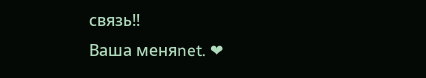связь!!
Ваша меняnet. ❤